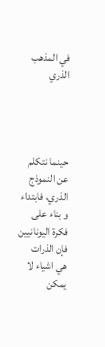في المذهب الذري




حينما نتكلم عن النموذج الذري، فابتداء و بناء على فكرة اليونانيين فإن الذرات هي اشياء لا يمكن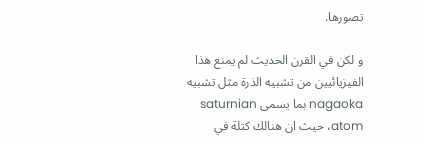تصورها.

و لكن في القرن الحديث لم يمنع هذا الفيزيائيين من تشبيه الذرة مثل تشبيه nagaoka بما يسمى saturnian atom، حيث ان هنالك كتلة في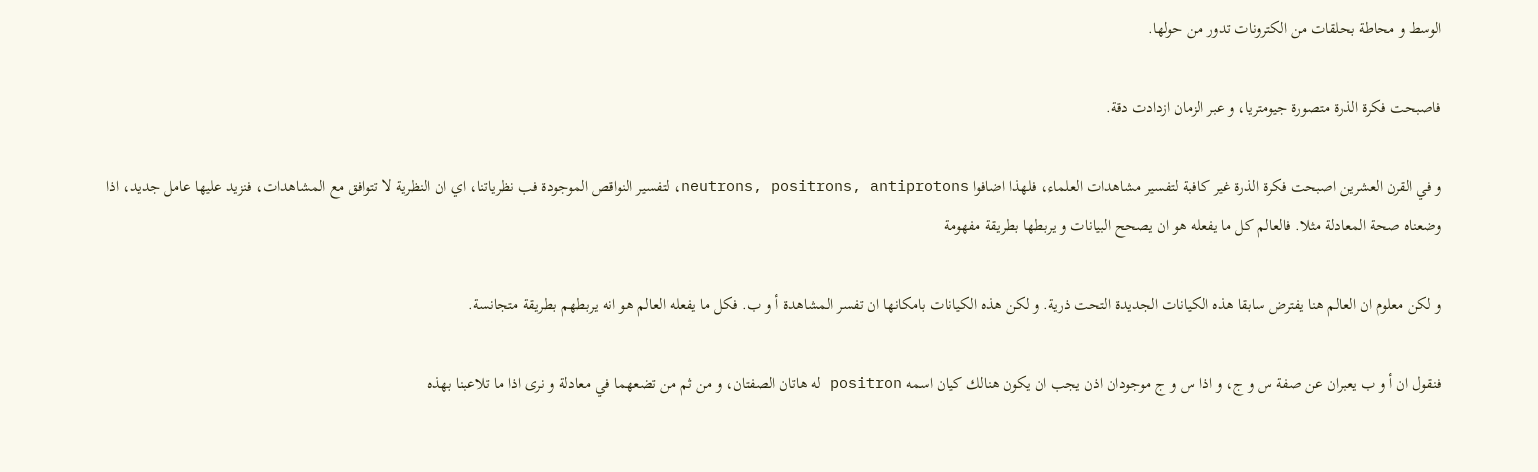الوسط و محاطة بحلقات من الكترونات تدور من حولها.

فاصبحت فكرة الذرة متصورة جيومتريا، و عبر الزمان ازدادت دقة.

و في القرن العشرين اصبحت فكرة الذرة غير كافبة لتفسير مشاهدات العلماء، فلهذا اضافوا neutrons, positrons, antiprotons، لتفسير النواقص الموجودة فب نظرياتنا، اي ان النظرية لا تتوافق مع المشاهدات، فنزيد عليها عامل جديد، اذا وضعناه صحة المعادلة مثلا. فالعالم كل ما يفعله هو ان يصحح البيانات و يربطها بطريقة مفهومة

و لكن معلوم ان العالم هنا يفترض سابقا هذه الكيانات الجديدة التحت ذرية. و لكن هذه الكيانات بامكانها ان تفسر المشاهدة أ و ب. فكل ما يفعله العالم هو انه يربطهم بطريقة متجانسة.

فنقول ان أ و ب يعبران عن صفة س و ج، و اذا س و ج موجودان اذن يجب ان يكون هنالك كيان اسمه positron له هاتان الصفتان، و من ثم من تضعهما في معادلة و نرى اذا ما تلاعبنا بهذه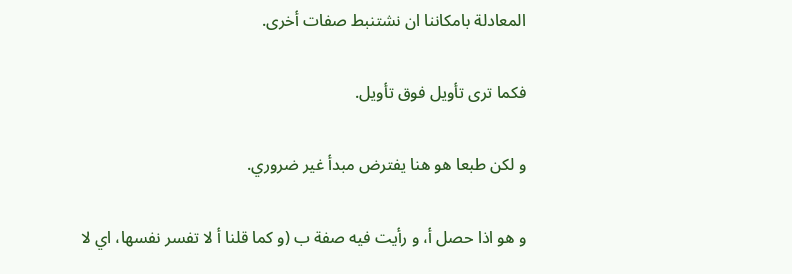المعادلة بامكاننا ان نشتنبط صفات أخرى.

فكما ترى تأويل فوق تأويل.

و لكن طبعا هو هنا يفترض مبدأ غير ضروري.

و هو اذا حصل أ، و رأيت فيه صفة ب (و كما قلنا أ لا تفسر نفسها، اي لا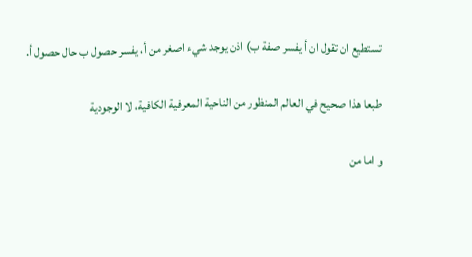تستطيع ان تقول ان أ يفسر صفة ب) اذن يوجد شيء اصغر من أ، يفسر حصول ب حال حصول أ.

طبعا هذا صحيح في العالم المنظور من الناحية المعرفية الكافية، لا الوجودية

و اما من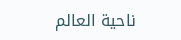ناحية العالم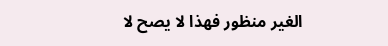الغير منظور فهذا لا يصح لا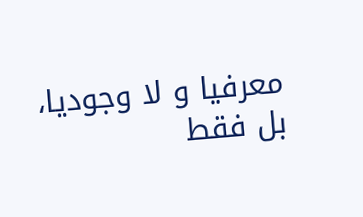معرفيا و لا وجوديا، بل فقط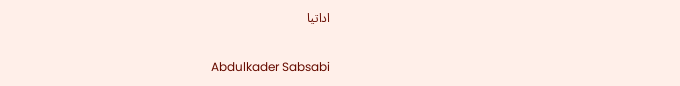اداتيا

Abdulkader Sabsabi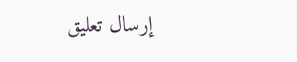إرسال تعليق